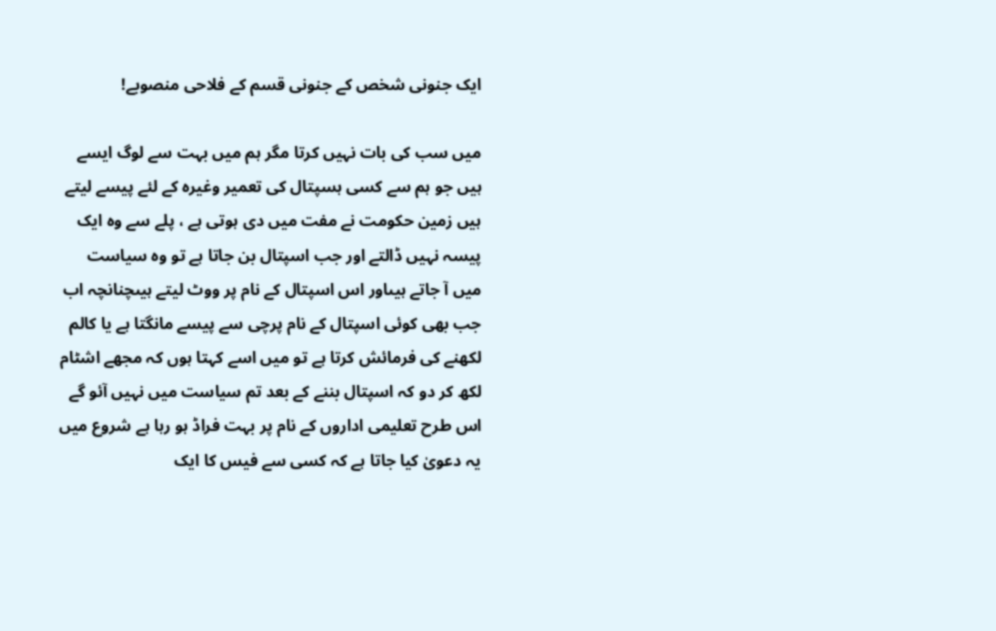ایک جنونی شخص کے جنونی قسم کے فلاحی منصوبے!

میں سب کی بات نہیں کرتا مگر ہم میں بہت سے لوگ ایسے ہیں جو ہم سے کسی ہسپتال کی تعمیر وغیرہ کے لئے پیسے لیتے ہیں زمین حکومت نے مفت میں دی ہوتی ہے ، پلے سے وہ ایک پیسہ نہیں ڈالتے اور جب اسپتال بن جاتا ہے تو وہ سیاست میں آ جاتے ہیںاور اس اسپتال کے نام پر ووٹ لیتے ہیںچنانچہ اب جب بھی کوئی اسپتال کے نام پرچی سے پیسے مانگتا ہے یا کالم لکھنے کی فرمائش کرتا ہے تو میں اسے کہتا ہوں کہ مجھے اشٹام لکھ کر دو کہ اسپتال بننے کے بعد تم سیاست میں نہیں آئو گے اس طرح تعلیمی اداروں کے نام پر بہت فراڈ ہو رہا ہے شروع میں یہ دعویٰ کیا جاتا ہے کہ کسی سے فیس کا ایک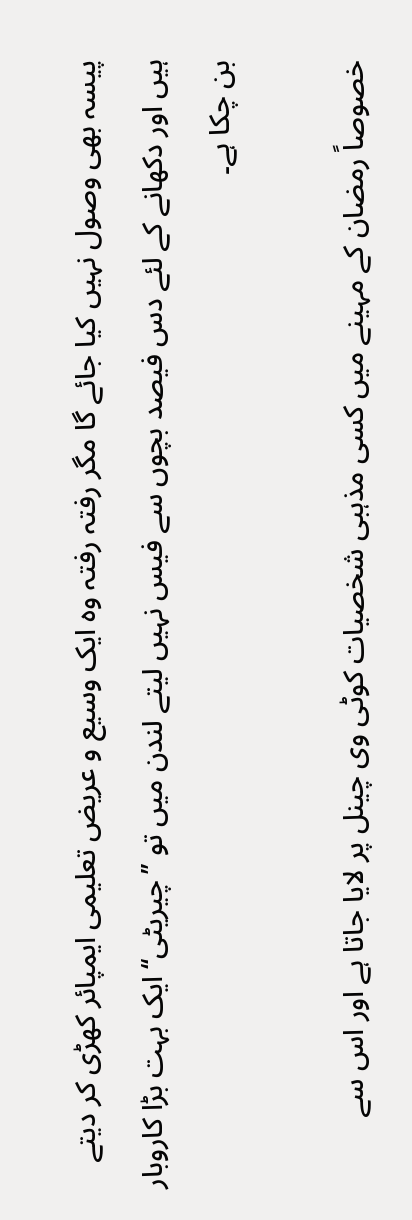پیسہ بھی وصول نہیں کیا جائے گا مگر رفتہ رفتہ وہ ایک وسیع و عریض تعلیمی ایمپائر کھڑی کر دیتے ہیں اور دکھانے کے لئے دس فیصد بچوں سے فیس نہیں لیتے لندن میں تو ’’چیریٹی‘‘ ایک بہت بڑا کاروبار بن چکا ہے۔

خصوصاً رمضان کے مہینے میں کسی مذہبی شخصیات کوٹی وی چینل پر لایا جاتا ہے اور اس سے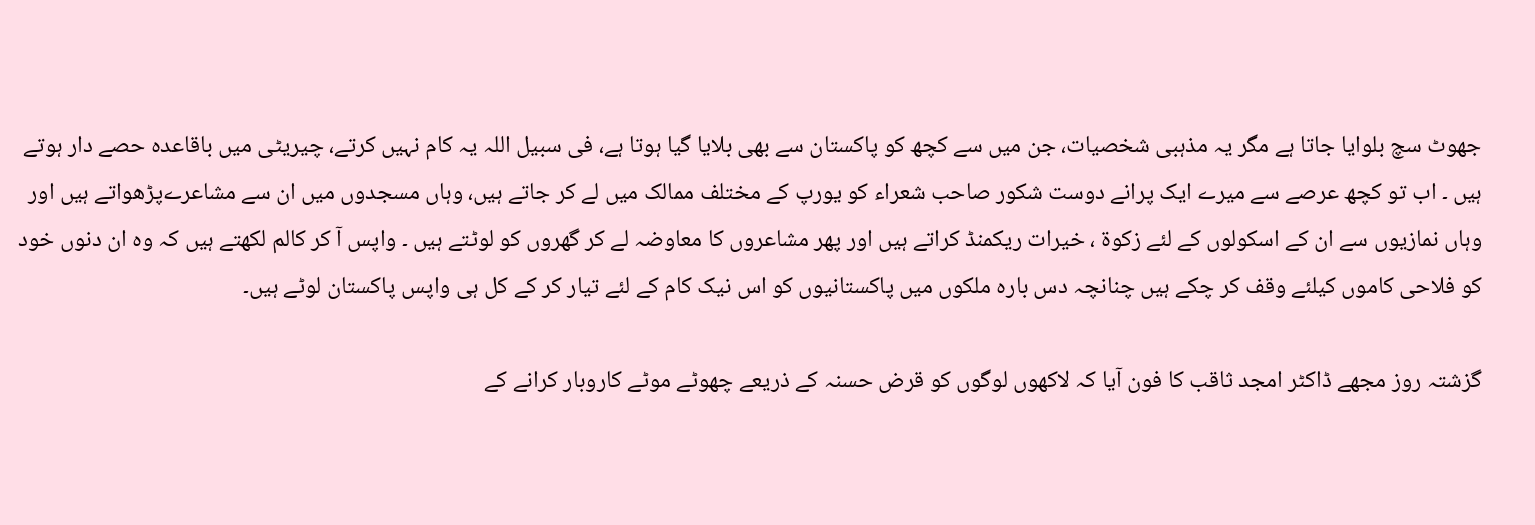جھوٹ سچ بلوایا جاتا ہے مگر یہ مذہبی شخصیات، جن میں سے کچھ کو پاکستان سے بھی بلایا گیا ہوتا ہے، فی سبیل اللہ یہ کام نہیں کرتے، چیریٹی میں باقاعدہ حصے دار ہوتے ہیں ۔ اب تو کچھ عرصے سے میرے ایک پرانے دوست شکور صاحب شعراء کو یورپ کے مختلف ممالک میں لے کر جاتے ہیں، وہاں مسجدوں میں ان سے مشاعرےپڑھواتے ہیں اور وہاں نمازیوں سے ان کے اسکولوں کے لئے زکوۃ ، خیرات ریکمنڈ کراتے ہیں اور پھر مشاعروں کا معاوضہ لے کر گھروں کو لوٹتے ہیں ۔ واپس آ کر کالم لکھتے ہیں کہ وہ ان دنوں خود کو فلاحی کاموں کیلئے وقف کر چکے ہیں چنانچہ دس بارہ ملکوں میں پاکستانیوں کو اس نیک کام کے لئے تیار کر کے کل ہی واپس پاکستان لوٹے ہیں۔

گزشتہ روز مجھے ڈاکٹر امجد ثاقب کا فون آیا کہ لاکھوں لوگوں کو قرض حسنہ کے ذریعے چھوٹے موٹے کاروبار کرانے کے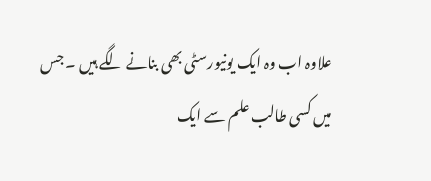علاوہ اب وہ ایک یونیورسٹی بھی بنانے لگے ہیں ۔ جس میں کسی طالب علم سے ایک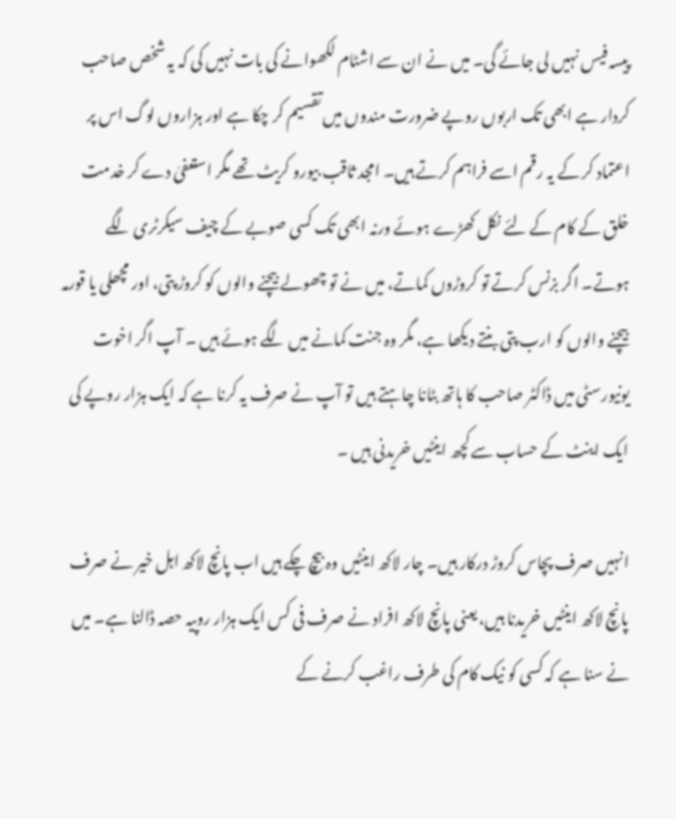پیسہ فیس نہیں لی جائے گی۔ میں نے ان سے اشٹام لکھوانے کی بات نہیں کی کہ یہ شخص صاحب کردار ہے ابھی تک اربوں روپے ضرورت مندوں میں تقسیم کر چکا ہے اور ہزاروں لوگ اس پر اعتماد کر کے یہ رقم اسے فراہم کرتے ہیں۔ امجد ثاقب بیورو کریٹ تھے مگر استعفیٰ دے کر خدمت خلق کے کام کے لئے نکل کھڑے ہوئے ورنہ ابھی تک کسی صوبے کے چیف سیکرٹری لگے ہوتے۔ اگر بزنس کرتے تو کروڑوں کماتے، میں نے تو چھولے بیچنے والوں کو کروڑ پتی، اور مچھلی یا قورمہ بیچنے والوں کو ارب پتی بنتے دیکھا ہے، مگر وہ جنت کمانے میں لگے ہوئے ہیں ۔ آپ اگر اخوت یونیورسٹی میں ڈاکٹر صاحب کا ہاتھ بٹانا چاہتے ہیں تو آپ نے صرف یہ کرنا ہے کہ ایک ہزار روپے کی ایک اینٹ کے حساب سے کچھ اینٹیں خریدنی ہیں ۔

انہیں صرف پچاس کروڑ درکار ہیں۔ چار لاکھ اینٹیں وہ بیچ چکے ہیں اب پانچ لاکھ اہل خیر نے صرف پانچ لاکھ اینٹیں خریدنا ہیں، یعنی پانچ لاکھ افراد نے صرف فی کس ایک ہزار روپیہ حصہ ڈالنا ہے۔ میں نے سنا ہے کہ کسی کو نیک کام کی طرف راغب کرنے کے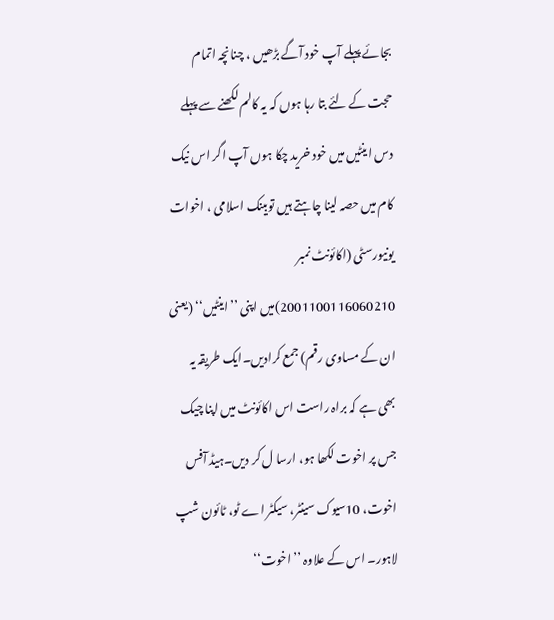بجائے پہلے آپ خود آگے بڑھیں ، چنانچہ اتمام حجت کے لئے بتا رہا ہوں کہ یہ کالم لکھنے سے پہلے دس اینٹیں میں خود خرید چکا ہوں آپ اگر اس نیک کام میں حصہ لینا چاہتے ہیں توبینک اسلامی ، اخوات یونیورسٹی (اکائونٹ نمبر 2001100116060210)میں اپنی ’’اینٹیں‘‘ (یعنی ان کے مساوی رقم) جمع کرادیں۔ایک طریقہ یہ بھی ہے کہ براہ راست اس اکائونٹ میں اپنا چیک جس پر اخوت لکھا ہو، ارسا ل کر دیں۔ہیڈ آفس اخوت، 10سیوک سینٹر، سیکٹر اے ٹو، ٹائون شپ لاہور۔ اس کے علاوہ ’’اخوت‘‘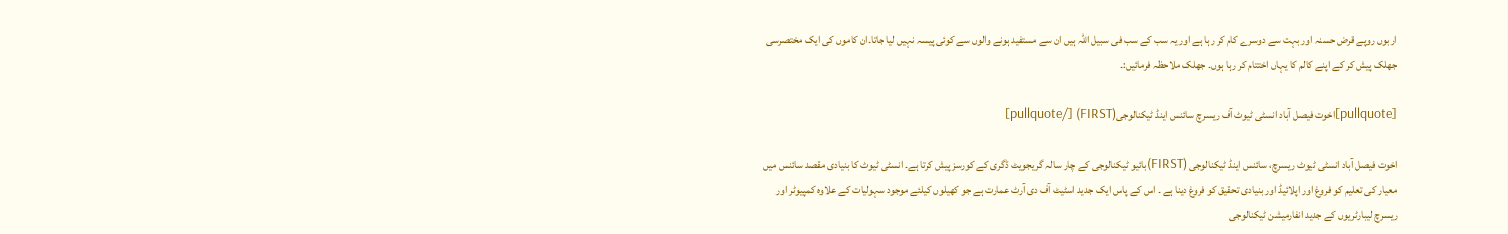اربوں روپے قرض حسنہ اور بہت سے دوسرے کام کر رہا ہے اور یہ سب کے سب فی سبیل اللہ ہیں ان سے مستفید ہونے والوں سے کوئی پیسہ نہیں لیا جاتا۔ان کاموں کی ایک مختصرسی جھلک پیش کر کے اپنے کالم کا یہاں اختتام کر رہا ہوں۔ جھلک ملاحظہ فرمائیں:۔

[pullquote]اخوت فیصل آباد انسٹی ٹیوٹ آف ریسرچ سائنس اینڈ ٹیکنالوجی(FIRST) [/pullquote]

اخوت فیصل آباد انسٹی ٹیوٹ ریسرچ، سائنس اینڈ ٹیکنالوجی (FIRST)بائیو ٹیکنالوجی کے چار سالہ گریجویٹ ڈگری کے کورسز پیش کرتا ہے۔ انسٹی ٹیوٹ کا بنیادی مقصد سائنس میں معیار کی تعلیم کو فروغ اور اپلائیڈ اور بنیادی تحقیق کو فروغ دینا ہے ۔ اس کے پاس ایک جدید اسٹیٹ آف دی آرٹ عمارت ہے جو کھیلوں کیلئے موجود سہولیات کے علاوہ کمپیوٹر اور ریسرچ لیبارٹریوں کے جدید انفارمیشن ٹیکنالوجی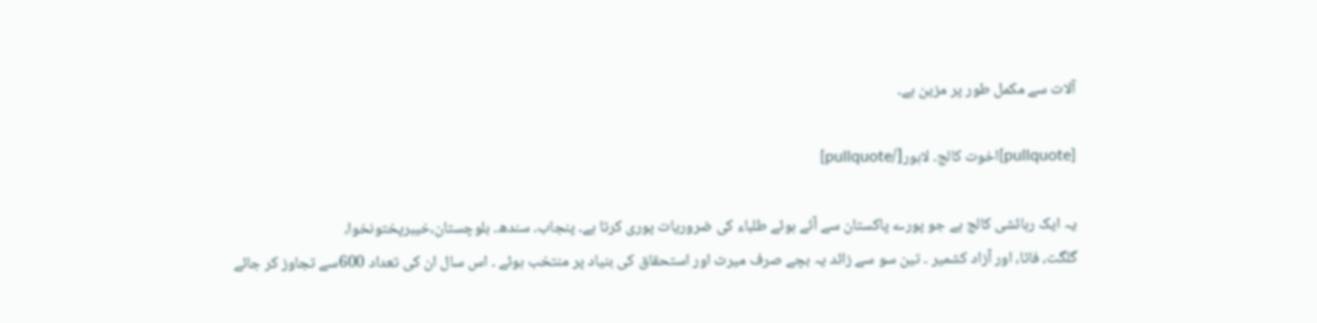آلات سے مکمل طور پر مزین ہے۔

[pullquote]اخوت کالج۔ لاہور[/pullquote]

یہ ایک رہائشی کالج ہے جو پورے پاکستان سے آئے ہوئے طلباء کی ضروریات پوری کرتا ہے۔ پنجاب۔ سندھ۔ بلوچستان،خیبرپختونخوا،
گلگت، فاٹا، اور آزاد کشمیر ۔ تین سو سے زائد یہ بچے صرف میرٹ اور استحقاق کی بنیاد پر منتخب ہوئے ۔ اس سال ان کی تعداد 600سے تجاوز کر جائے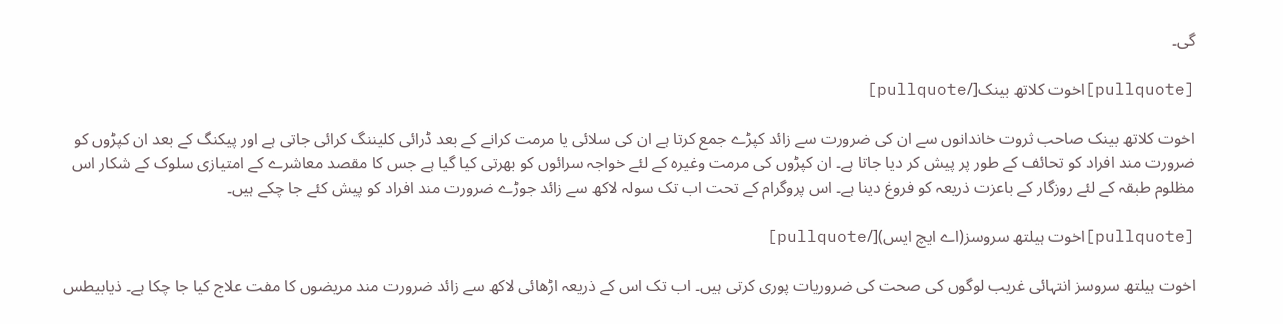گی۔

[pullquote]اخوت کلاتھ بینک[/pullquote]

اخوت کلاتھ بینک صاحب ثروت خاندانوں سے ان کی ضرورت سے زائد کپڑے جمع کرتا ہے ان کی سلائی یا مرمت کرانے کے بعد ڈرائی کلیننگ کرائی جاتی ہے اور پیکنگ کے بعد ان کپڑوں کو ضرورت مند افراد کو تحائف کے طور پر پیش کر دیا جاتا ہے۔ ان کپڑوں کی مرمت وغیرہ کے لئے خواجہ سرائوں کو بھرتی کیا گیا ہے جس کا مقصد معاشرے کے امتیازی سلوک کے شکار اس مظلوم طبقہ کے لئے روزگار کے باعزت ذریعہ کو فروغ دینا ہے۔ اس پروگرام کے تحت اب تک سولہ لاکھ سے زائد جوڑے ضرورت مند افراد کو پیش کئے جا چکے ہیں۔

[pullquote]اخوت ہیلتھ سروسز(اے ایچ ایس)[/pullquote]

اخوت ہیلتھ سروسز انتہائی غریب لوگوں کی صحت کی ضروریات پوری کرتی ہیں۔ اب تک اس کے ذریعہ اڑھائی لاکھ سے زائد ضرورت مند مریضوں کا مفت علاج کیا جا چکا ہے۔ ذیابیطس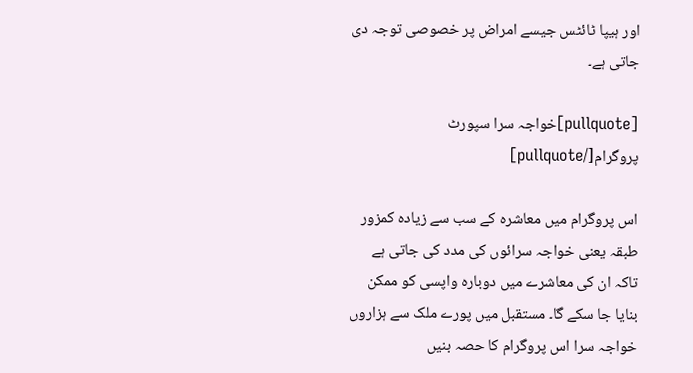اور ہیپا ٹائٹس جیسے امراض پر خصوصی توجہ دی جاتی ہے۔

[pullquote]خواجہ سرا سپورٹ پروگرام[/pullquote]

اس پروگرام میں معاشرہ کے سب سے زیادہ کمزور طبقہ یعنی خواجہ سرائوں کی مدد کی جاتی ہے تاکہ ان کی معاشرے میں دوبارہ واپسی کو ممکن بنایا جا سکے گا۔ مستقبل میں پورے ملک سے ہزاروں خواجہ سرا اس پروگرام کا حصہ بنیں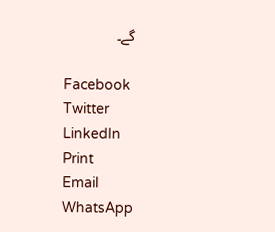گے۔

Facebook
Twitter
LinkedIn
Print
Email
WhatsApp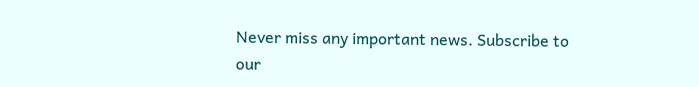Never miss any important news. Subscribe to our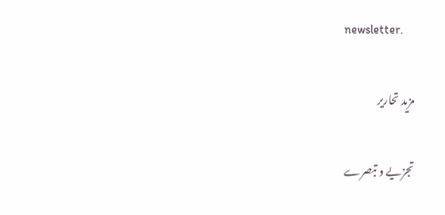newsletter.

مزید تحاریر

تجزیے و تبصرے